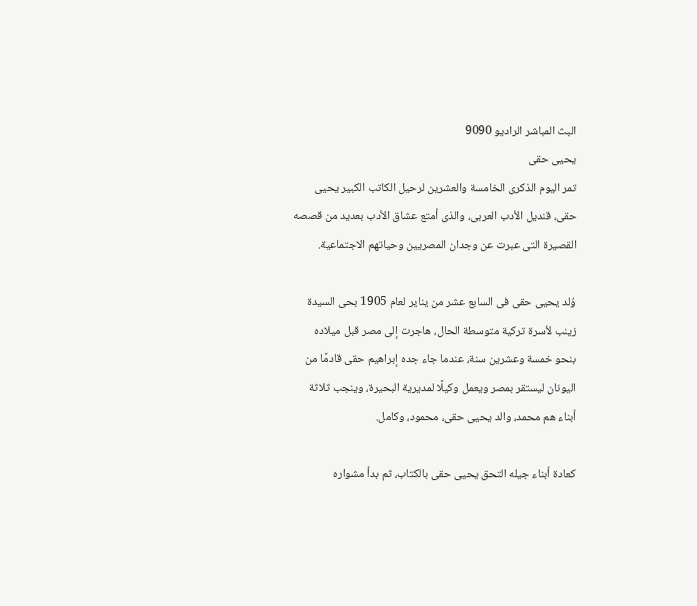البث المباشر الراديو 9090
يحيى حقى
تمر اليوم الذكرى الخامسة والعشرين لرحيل الكاتب الكبير يحيى حقى، قنديل الأدب العربى، والذى أمتع عشاق الأدب بعديد من قصصه القصيرة التى عبرت عن وجدان المصريين وحياتهم الاجتماعية.

وُلد يحيى حقى فى السابع عشر من يناير لعام 1905 بحى السيدة زينب لأسرة تركية متوسطة الحال، هاجرت إلى مصر قبل ميلاده بنحو خمسة وعشرين سنة، عندما جاء جده إبراهيم حقى قادمًا من اليونان ليستقر بمصر ويعمل وكيلًا لمديرية البحيرة، وينجب ثلاثة أبناء هم محمد، والد يحيى حقى، محمود، وكامل.

كعادة أبناء جيله التحق يحيى حقى بالكتاب، ثم بدأ مشواره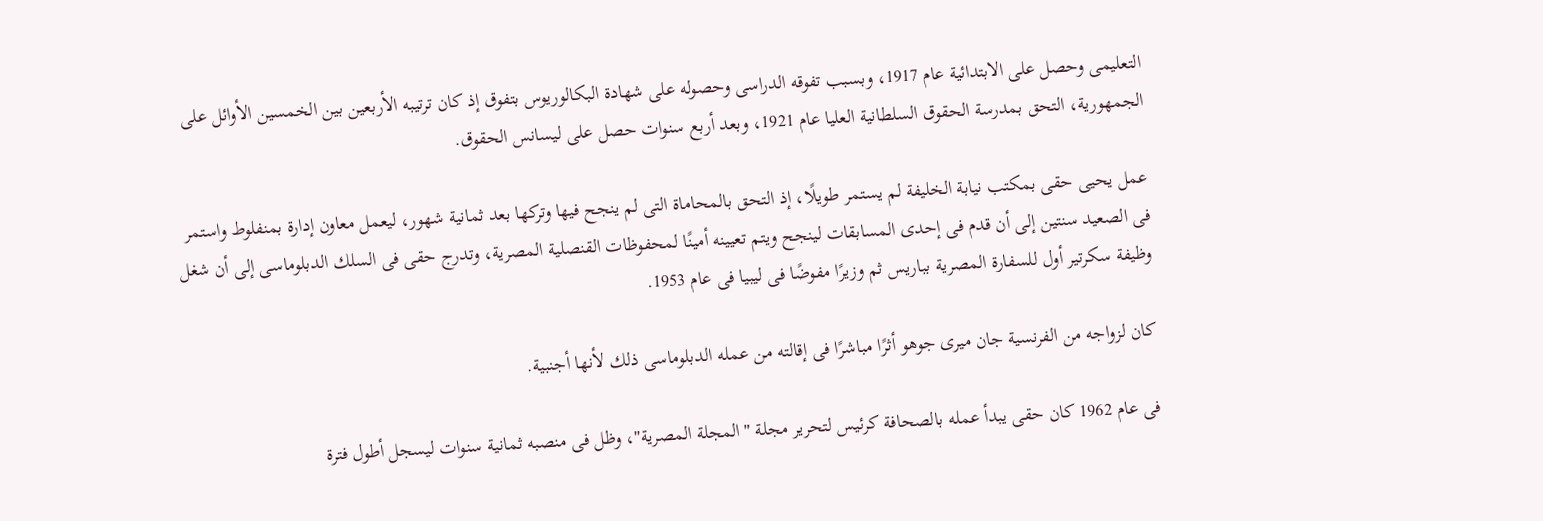التعليمى وحصل على الابتدائية عام 1917، وبسبب تفوقه الدراسى وحصوله على شهادة البكالوريوس بتفوق إذ كان ترتيبه الأربعين بين الخمسين الأوائل على الجمهورية، التحق بمدرسة الحقوق السلطانية العليا عام 1921، وبعد أربع سنوات حصل على ليسانس الحقوق.

عمل يحيى حقى بمكتب نيابة الخليفة لم يستمر طويلًا، إذ التحق بالمحاماة التى لم ينجح فيها وتركها بعد ثمانية شهور، ليعمل معاون إدارة بمنفلوط واستمر فى الصعيد سنتين إلى أن قدم فى إحدى المسابقات لينجح ويتم تعيينه أمينًا لمحفوظات القنصلية المصرية، وتدرج حقى فى السلك الدبلوماسى إلى أن شغل وظيفة سكرتير أول للسفارة المصرية بباريس ثم وزيرًا مفوضًا فى ليبيا فى عام 1953.

كان لزواجه من الفرنسية جان ميرى جوهو أثرًا مباشرًا فى إقالته من عمله الدبلوماسى ذلك لأنها أجنبية.

فى عام 1962 كان حقى يبدأ عمله بالصحافة كرئيس لتحرير مجلة "المجلة المصرية"، وظل فى منصبه ثمانية سنوات ليسجل أطول فترة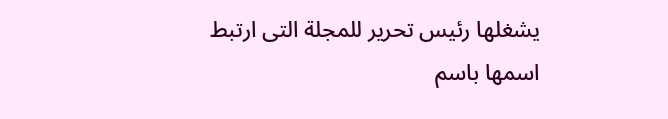يشغلها رئيس تحرير للمجلة التى ارتبط اسمها باسم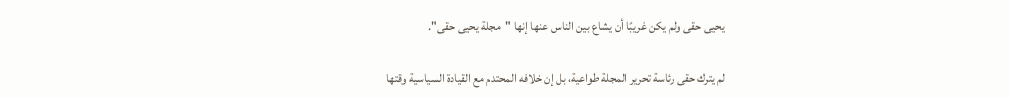يحيى حقى ولم يكن غريبًا أن يشاع بين الناس عنها إنها "مجلة يحيى حقى".

لم يترك حقى رئاسة تحرير المجلة طواعية، بل إن خلافه المحتدم مع القيادة السياسية وقتها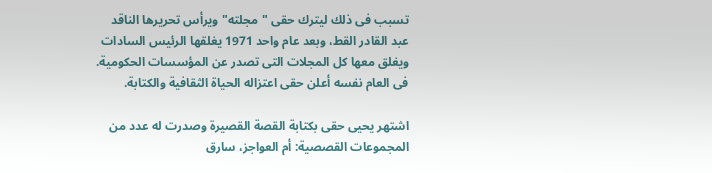تسبب فى ذلك ليترك حقى "مجلته" ويرأس تحريرها الناقد عبد القادر القط، وبعد عام واحد 1971 يغلقها الرئيس السادات ويغلق معها كل المجلات التى تصدر عن المؤسسات الحكومية. فى العام نفسه أعلن حقى اعتزاله الحياة الثقافية والكتابة.

اشتهر يحيى حقى بكتابة القصة القصيرة وصدرت له عدد من المجموعات القصصية: أم العواجز، سارق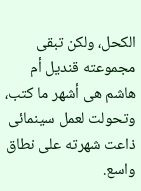الكحل، ولكن تبقى مجموعته قنديل أم هاشم هى أشهر ما كتب، وتحولت لعمل سينمائى ذاعت شهرته على نطاق واسع.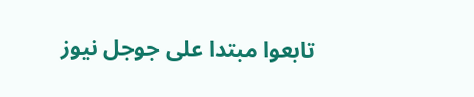تابعوا مبتدا على جوجل نيوز